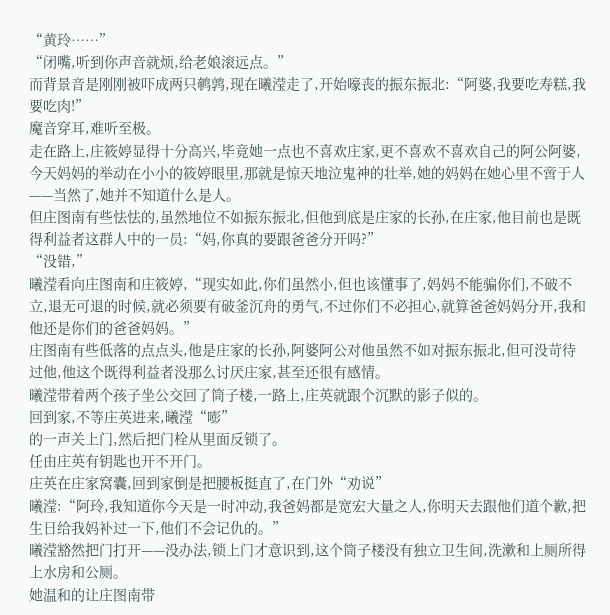“黄玲……”
“闭嘴,听到你声音就烦,给老娘滚远点。”
而背景音是刚刚被吓成两只鹌鹑,现在曦滢走了,开始嚎丧的振东振北:“阿婆,我要吃寿糕,我要吃肉!”
魔音穿耳,难听至极。
走在路上,庄筱婷显得十分高兴,毕竟她一点也不喜欢庄家,更不喜欢不喜欢自己的阿公阿婆,今天妈妈的举动在小小的筱婷眼里,那就是惊天地泣鬼神的壮举,她的妈妈在她心里不啻于人——当然了,她并不知道什么是人。
但庄图南有些怯怯的,虽然地位不如振东振北,但他到底是庄家的长孙,在庄家,他目前也是既得利益者这群人中的一员:“妈,你真的要跟爸爸分开吗?”
“没错,”
曦滢看向庄图南和庄筱婷,“现实如此,你们虽然小,但也该懂事了,妈妈不能骗你们,不破不立,退无可退的时候,就必须要有破釜沉舟的勇气,不过你们不必担心,就算爸爸妈妈分开,我和他还是你们的爸爸妈妈。”
庄图南有些低落的点点头,他是庄家的长孙,阿婆阿公对他虽然不如对振东振北,但可没苛待过他,他这个既得利益者没那么讨厌庄家,甚至还很有感情。
曦滢带着两个孩子坐公交回了筒子楼,一路上,庄英就跟个沉默的影子似的。
回到家,不等庄英进来,曦滢“嘭”
的一声关上门,然后把门栓从里面反锁了。
任由庄英有钥匙也开不开门。
庄英在庄家窝囊,回到家倒是把腰板挺直了,在门外“劝说”
曦滢:“阿玲,我知道你今天是一时冲动,我爸妈都是宽宏大量之人,你明天去跟他们道个歉,把生日给我妈补过一下,他们不会记仇的。”
曦滢豁然把门打开——没办法,锁上门才意识到,这个筒子楼没有独立卫生间,洗漱和上厕所得上水房和公厕。
她温和的让庄图南带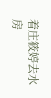着庄筱婷去水房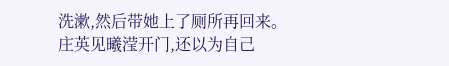洗漱,然后带她上了厕所再回来。
庄英见曦滢开门,还以为自己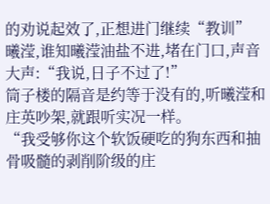的劝说起效了,正想进门继续“教训”
曦滢,谁知曦滢油盐不进,堵在门口,声音大声:“我说,日子不过了!”
筒子楼的隔音是约等于没有的,听曦滢和庄英吵架,就跟听实况一样。
“我受够你这个软饭硬吃的狗东西和抽骨吸髓的剥削阶级的庄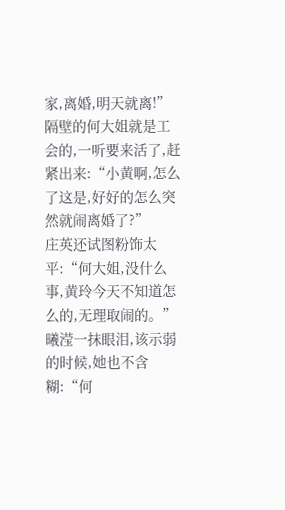家,离婚,明天就离!”
隔壁的何大姐就是工会的,一听要来活了,赶紧出来:“小黄啊,怎么了这是,好好的怎么突然就闹离婚了?”
庄英还试图粉饰太平:“何大姐,没什么事,黄玲今天不知道怎么的,无理取闹的。”
曦滢一抹眼泪,该示弱的时候,她也不含糊:“何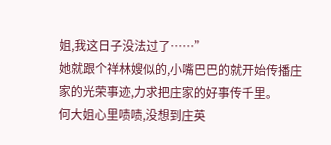姐,我这日子没法过了……”
她就跟个祥林嫂似的,小嘴巴巴的就开始传播庄家的光荣事迹,力求把庄家的好事传千里。
何大姐心里啧啧,没想到庄英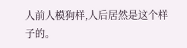人前人模狗样,人后居然是这个样子的。